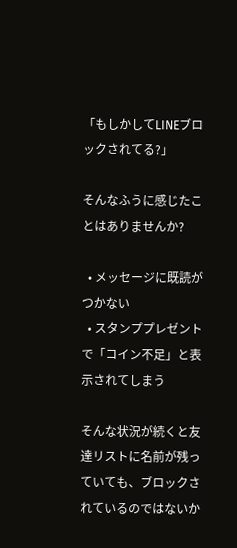「もしかしてLINEブロックされてる?」

そんなふうに感じたことはありませんか?

  • メッセージに既読がつかない
  • スタンププレゼントで「コイン不足」と表示されてしまう

そんな状況が続くと友達リストに名前が残っていても、ブロックされているのではないか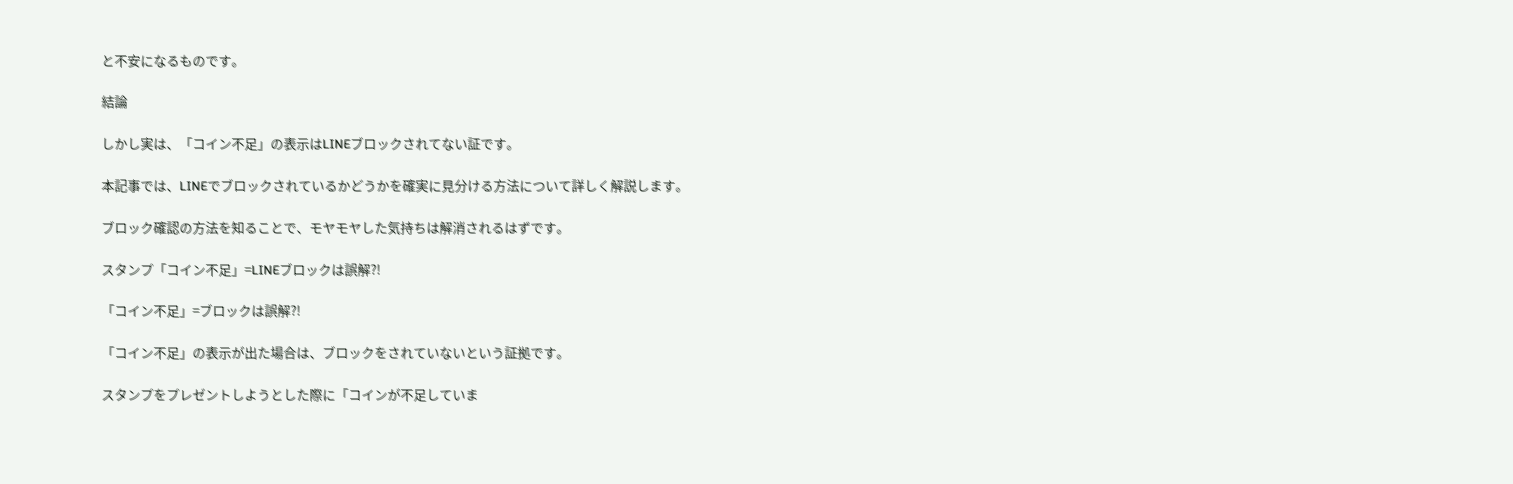と不安になるものです。

結論

しかし実は、「コイン不足」の表示はLINEブロックされてない証です。

本記事では、LINEでブロックされているかどうかを確実に見分ける方法について詳しく解説します。

ブロック確認の方法を知ることで、モヤモヤした気持ちは解消されるはずです。

スタンプ「コイン不足」=LINEブロックは誤解?!

「コイン不足」=ブロックは誤解?!

「コイン不足」の表示が出た場合は、ブロックをされていないという証拠です。

スタンプをプレゼントしようとした際に「コインが不足していま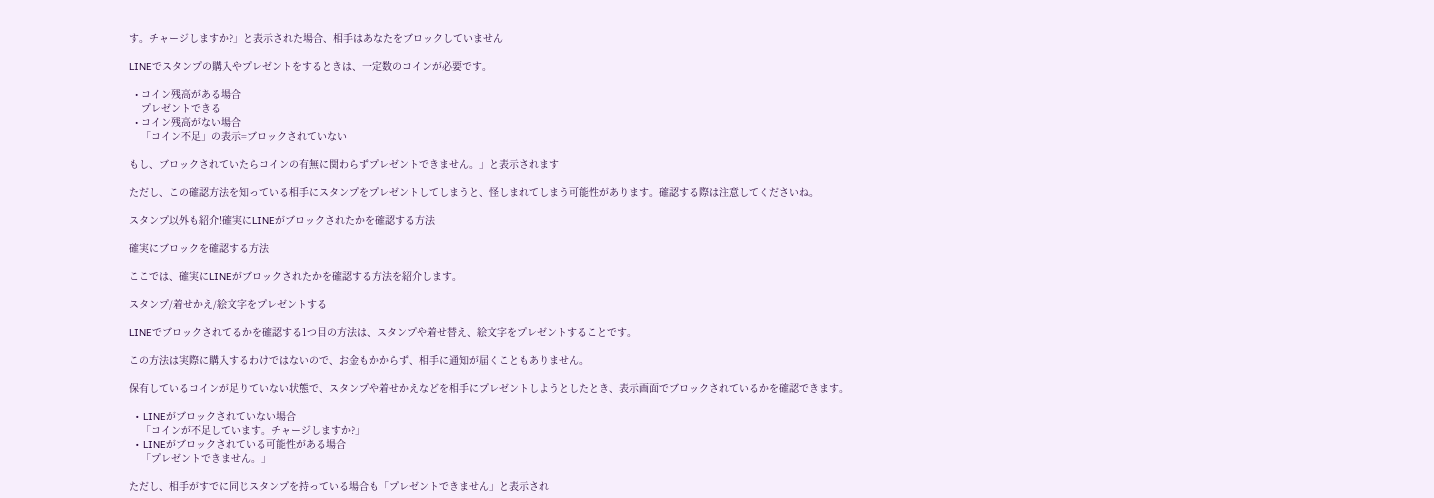す。チャージしますか?」と表示された場合、相手はあなたをブロックしていません

LINEでスタンプの購入やプレゼントをするときは、一定数のコインが必要です。

  • コイン残高がある場合
    プレゼントできる
  • コイン残高がない場合
    「コイン不足」の表示=ブロックされていない

もし、ブロックされていたらコインの有無に関わらずプレゼントできません。」と表示されます

ただし、この確認方法を知っている相手にスタンプをプレゼントしてしまうと、怪しまれてしまう可能性があります。確認する際は注意してくださいね。

スタンプ以外も紹介!確実にLINEがブロックされたかを確認する方法

確実にブロックを確認する方法

ここでは、確実にLINEがブロックされたかを確認する方法を紹介します。

スタンプ/着せかえ/絵文字をプレゼントする

LINEでブロックされてるかを確認する1つ目の方法は、スタンプや着せ替え、絵文字をプレゼントすることです。

この方法は実際に購入するわけではないので、お金もかからず、相手に通知が届くこともありません。

保有しているコインが足りていない状態で、スタンプや着せかえなどを相手にプレゼントしようとしたとき、表示画面でブロックされているかを確認できます。

  • LINEがブロックされていない場合
    「コインが不足しています。チャージしますか?」
  • LINEがブロックされている可能性がある場合
    「プレゼントできません。」

ただし、相手がすでに同じスタンプを持っている場合も「プレゼントできません」と表示され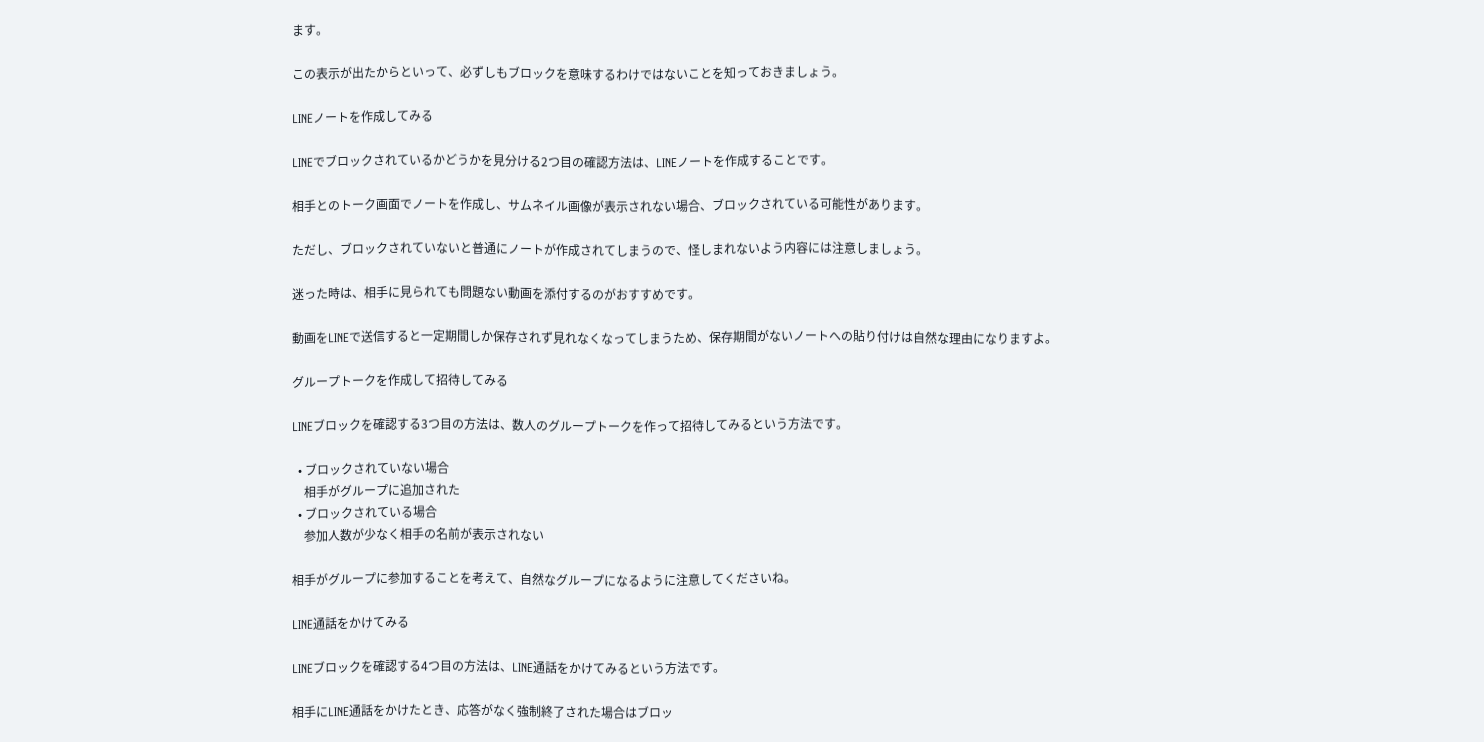ます。

この表示が出たからといって、必ずしもブロックを意味するわけではないことを知っておきましょう。

LINEノートを作成してみる

LINEでブロックされているかどうかを見分ける2つ目の確認方法は、LINEノートを作成することです。

相手とのトーク画面でノートを作成し、サムネイル画像が表示されない場合、ブロックされている可能性があります。

ただし、ブロックされていないと普通にノートが作成されてしまうので、怪しまれないよう内容には注意しましょう。

迷った時は、相手に見られても問題ない動画を添付するのがおすすめです。

動画をLINEで送信すると一定期間しか保存されず見れなくなってしまうため、保存期間がないノートへの貼り付けは自然な理由になりますよ。

グループトークを作成して招待してみる

LINEブロックを確認する3つ目の方法は、数人のグループトークを作って招待してみるという方法です。

  • ブロックされていない場合
    相手がグループに追加された
  • ブロックされている場合
    参加人数が少なく相手の名前が表示されない

相手がグループに参加することを考えて、自然なグループになるように注意してくださいね。

LINE通話をかけてみる

LINEブロックを確認する4つ目の方法は、LINE通話をかけてみるという方法です。

相手にLINE通話をかけたとき、応答がなく強制終了された場合はブロッ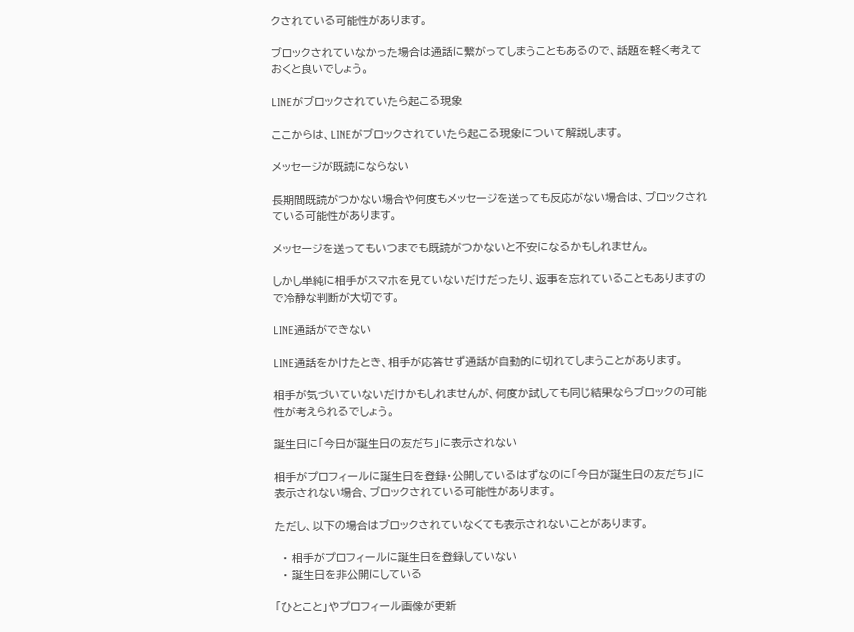クされている可能性があります。

ブロックされていなかった場合は通話に繋がってしまうこともあるので、話題を軽く考えておくと良いでしょう。

LINEがブロックされていたら起こる現象

ここからは、LINEがブロックされていたら起こる現象について解説します。

メッセージが既読にならない

長期間既読がつかない場合や何度もメッセージを送っても反応がない場合は、ブロックされている可能性があります。

メッセージを送ってもいつまでも既読がつかないと不安になるかもしれません。

しかし単純に相手がスマホを見ていないだけだったり、返事を忘れていることもありますので冷静な判断が大切です。

LINE通話ができない

LINE通話をかけたとき、相手が応答せず通話が自動的に切れてしまうことがあります。

相手が気づいていないだけかもしれませんが、何度か試しても同じ結果ならブロックの可能性が考えられるでしょう。

誕生日に「今日が誕生日の友だち」に表示されない

相手がプロフィールに誕生日を登録・公開しているはずなのに「今日が誕生日の友だち」に表示されない場合、ブロックされている可能性があります。

ただし、以下の場合はブロックされていなくても表示されないことがあります。

  • 相手がプロフィールに誕生日を登録していない
  • 誕生日を非公開にしている

「ひとこと」やプロフィール画像が更新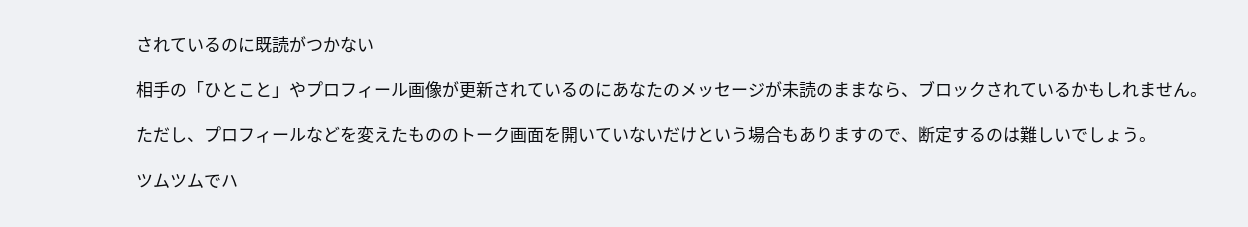されているのに既読がつかない

相手の「ひとこと」やプロフィール画像が更新されているのにあなたのメッセージが未読のままなら、ブロックされているかもしれません。

ただし、プロフィールなどを変えたもののトーク画面を開いていないだけという場合もありますので、断定するのは難しいでしょう。

ツムツムでハ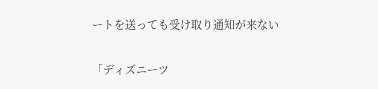ートを送っても受け取り通知が来ない

「ディズニーツ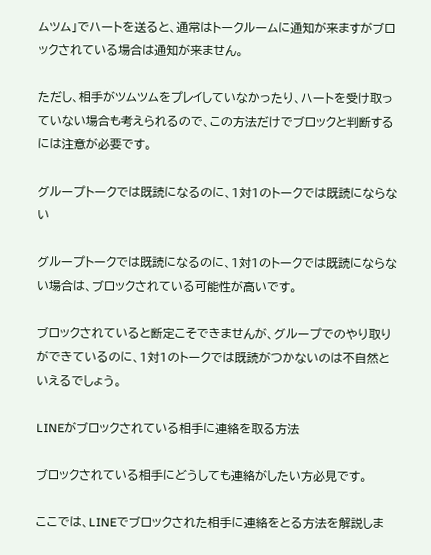ムツム」でハートを送ると、通常はトークルームに通知が来ますがブロックされている場合は通知が来ません。

ただし、相手がツムツムをプレイしていなかったり、ハートを受け取っていない場合も考えられるので、この方法だけでブロックと判断するには注意が必要です。

グループトークでは既読になるのに、1対1のトークでは既読にならない

グループトークでは既読になるのに、1対1のトークでは既読にならない場合は、ブロックされている可能性が高いです。

ブロックされていると断定こそできませんが、グループでのやり取りができているのに、1対1のトークでは既読がつかないのは不自然といえるでしょう。

LINEがブロックされている相手に連絡を取る方法

ブロックされている相手にどうしても連絡がしたい方必見です。

ここでは、LINEでブロックされた相手に連絡をとる方法を解説しま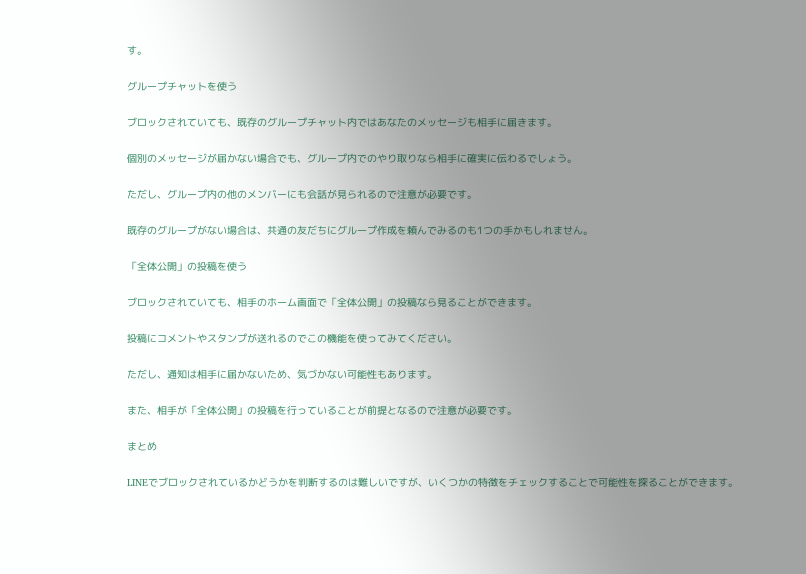す。

グループチャットを使う

ブロックされていても、既存のグループチャット内ではあなたのメッセージも相手に届きます。

個別のメッセージが届かない場合でも、グループ内でのやり取りなら相手に確実に伝わるでしょう。

ただし、グループ内の他のメンバーにも会話が見られるので注意が必要です。

既存のグループがない場合は、共通の友だちにグループ作成を頼んでみるのも1つの手かもしれません。

「全体公開」の投稿を使う

ブロックされていても、相手のホーム画面で「全体公開」の投稿なら見ることができます。

投稿にコメントやスタンプが送れるのでこの機能を使ってみてください。

ただし、通知は相手に届かないため、気づかない可能性もあります。

また、相手が「全体公開」の投稿を行っていることが前提となるので注意が必要です。

まとめ

LINEでブロックされているかどうかを判断するのは難しいですが、いくつかの特徴をチェックすることで可能性を探ることができます。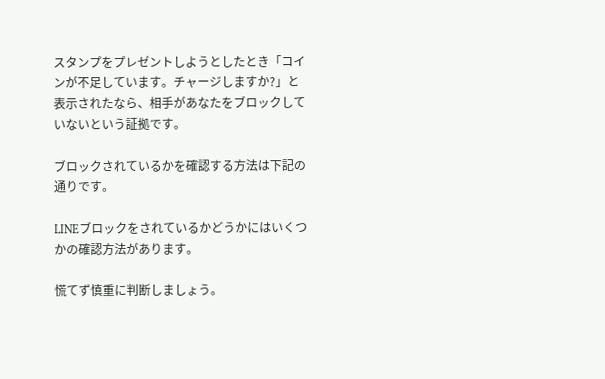スタンプをプレゼントしようとしたとき「コインが不足しています。チャージしますか?」と表示されたなら、相手があなたをブロックしていないという証拠です。

ブロックされているかを確認する方法は下記の通りです。

LINEブロックをされているかどうかにはいくつかの確認方法があります。

慌てず慎重に判断しましょう。